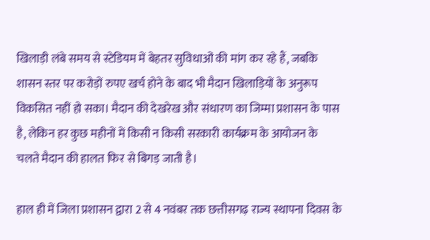खिलाड़ी लंबे समय से स्टेडियम में बेहतर सुविधाओं की मांग कर रहे हैं, जबकि शासन स्तर पर करोड़ों रुपए खर्च होने के बाद भी मैदान खिलाड़ियों के अनुरूप विकसित नहीं हो सका। मैदान की देखरेख और संधारण का जिम्मा प्रशासन के पास है, लेकिन हर कुछ महीनों में किसी न किसी सरकारी कार्यक्रम के आयोजन के चलते मैदान की हालत फिर से बिगड़ जाती है।

हाल ही में जिला प्रशासन द्वारा 2 से 4 नवंबर तक छत्तीसगढ़ राज्य स्थापना दिवस के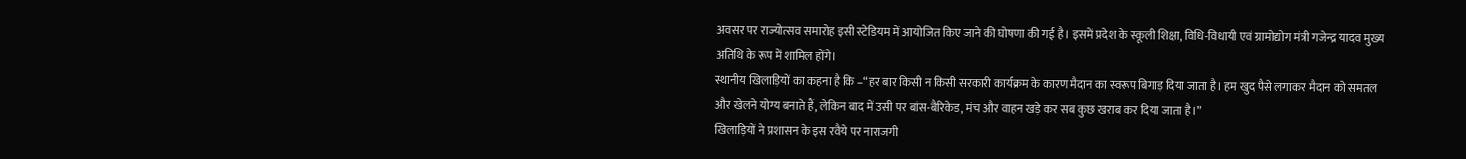अवसर पर राज्योत्सव समारोह इसी स्टेडियम में आयोजित किए जाने की घोषणा की गई है। इसमें प्रदेश के स्कूली शिक्षा, विधि-विधायी एवं ग्रामोद्योग मंत्री गजेन्द्र यादव मुख्य अतिथि के रूप में शामिल होंगे।
स्थानीय खिलाड़ियों का कहना है कि –“हर बार किसी न किसी सरकारी कार्यक्रम के कारण मैदान का स्वरूप बिगाड़ दिया जाता है। हम खुद पैसे लगाकर मैदान को समतल और खेलने योग्य बनाते हैं, लेकिन बाद में उसी पर बांस-बैरिकेड, मंच और वाहन खड़े कर सब कुछ खराब कर दिया जाता है।”
खिलाड़ियों ने प्रशासन के इस रवैये पर नाराजगी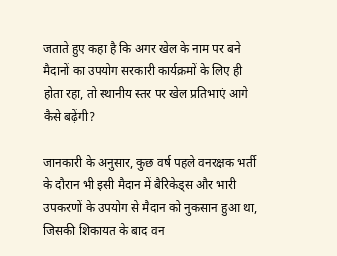जताते हुए कहा है कि अगर खेल के नाम पर बने मैदानों का उपयोग सरकारी कार्यक्रमों के लिए ही होता रहा, तो स्थानीय स्तर पर खेल प्रतिभाएं आगे कैसे बढ़ेंगी?

जानकारी के अनुसार, कुछ वर्ष पहले वनरक्षक भर्ती के दौरान भी इसी मैदान में बैरिकेड्स और भारी उपकरणों के उपयोग से मैदान को नुकसान हुआ था, जिसकी शिकायत के बाद वन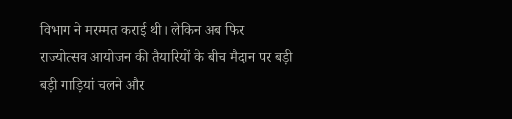विभाग ने मरम्मत कराई थी। लेकिन अब फिर राज्योत्सव आयोजन की तैयारियों के बीच मैदान पर बड़ी बड़ी गाड़ियां चलने और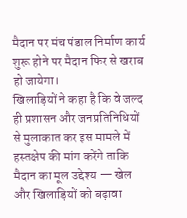मैदान पर मंच पंडाल निर्माण कार्य शुरू होने पर मैदान फिर से खराब हो जायेगा।
खिलाड़ियों ने कहा है कि वे जल्द ही प्रशासन और जनप्रतिनिधियों से मुलाकात कर इस मामले में हस्तक्षेप की मांग करेंगे ताकि मैदान का मूल उद्देश्य — खेल और खिलाड़ियों को बढ़ावा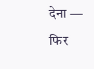देना — फिर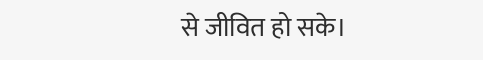से जीवित हो सके।